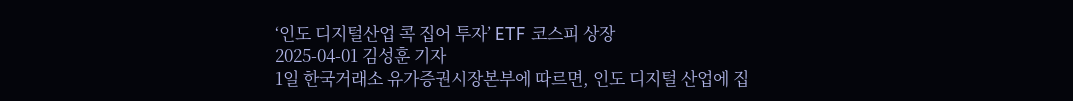‘인도 디지털산업 콕 집어 투자’ ETF 코스피 상장
2025-04-01 김성훈 기자
1일 한국거래소 유가증권시장본부에 따르면, 인도 디지털 산업에 집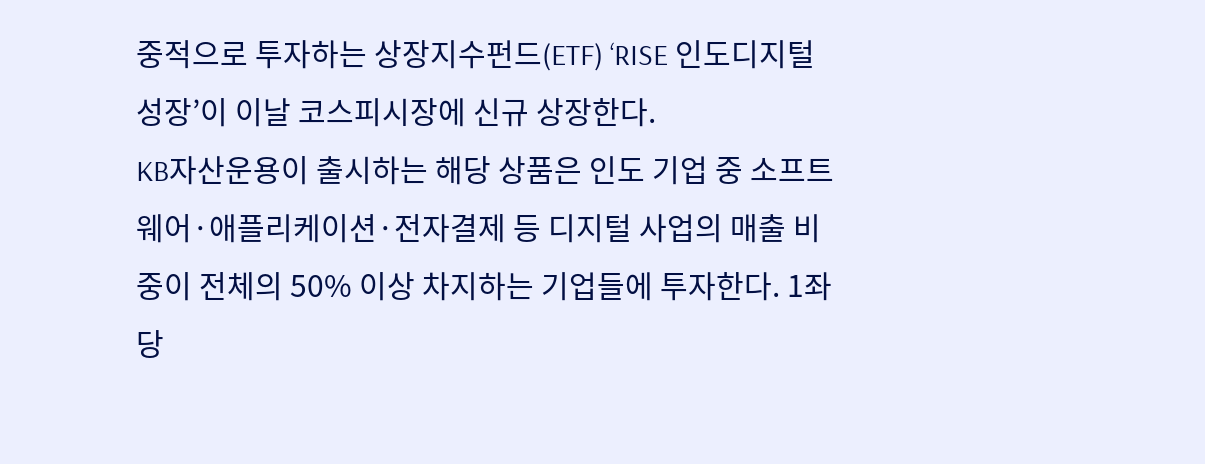중적으로 투자하는 상장지수펀드(ETF) ‘RISE 인도디지털성장’이 이날 코스피시장에 신규 상장한다.
KB자산운용이 출시하는 해당 상품은 인도 기업 중 소프트웨어·애플리케이션·전자결제 등 디지털 사업의 매출 비중이 전체의 50% 이상 차지하는 기업들에 투자한다. 1좌당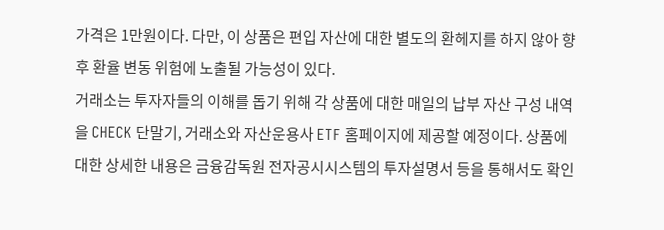가격은 1만원이다. 다만, 이 상품은 편입 자산에 대한 별도의 환헤지를 하지 않아 향후 환율 변동 위험에 노출될 가능성이 있다.
거래소는 투자자들의 이해를 돕기 위해 각 상품에 대한 매일의 납부 자산 구성 내역을 CHECK 단말기, 거래소와 자산운용사 ETF 홈페이지에 제공할 예정이다. 상품에 대한 상세한 내용은 금융감독원 전자공시시스템의 투자설명서 등을 통해서도 확인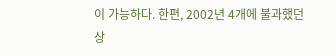이 가능하다. 한편, 2002년 4개에 불과했던 상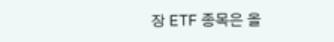장 ETF 종목은 올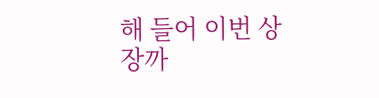해 들어 이번 상장까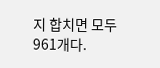지 합치면 모두 961개다.